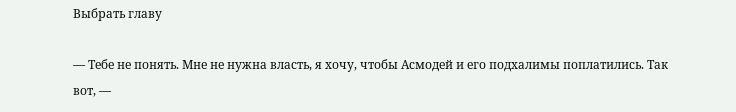Выбрать главу

— Тебе не понять. Мне не нужна власть, я хочу, чтобы Асмодей и его подхалимы поплатились. Так вот, —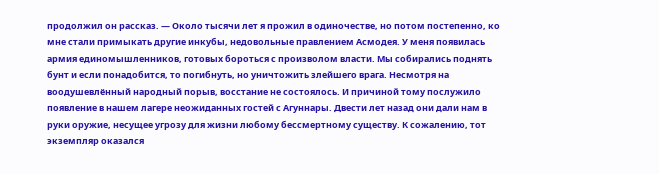продолжил он рассказ. — Около тысячи лет я прожил в одиночестве, но потом постепенно, ко мне стали примыкать другие инкубы, недовольные правлением Асмодея. У меня появилась армия единомышленников, готовых бороться с произволом власти. Мы собирались поднять бунт и если понадобится, то погибнуть, но уничтожить злейшего врага. Несмотря на воодушевлённый народный порыв, восстание не состоялось. И причиной тому послужило появление в нашем лагере неожиданных гостей с Агуннары. Двести лет назад они дали нам в руки оружие, несущее угрозу для жизни любому бессмертному существу. К сожалению, тот экземпляр оказался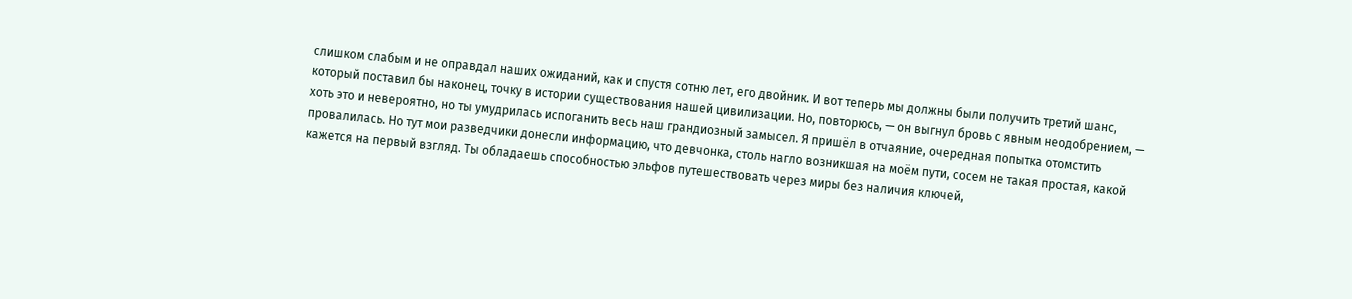слишком слабым и не оправдал наших ожиданий, как и спустя сотню лет, его двойник. И вот теперь мы должны были получить третий шанс, который поставил бы наконец, точку в истории существования нашей цивилизации. Но, повторюсь, — он выгнул бровь с явным неодобрением, — хоть это и невероятно, но ты умудрилась испоганить весь наш грандиозный замысел. Я пришёл в отчаяние, очередная попытка отомстить провалилась. Но тут мои разведчики донесли информацию, что девчонка, столь нагло возникшая на моём пути, сосем не такая простая, какой кажется на первый взгляд. Ты обладаешь способностью эльфов путешествовать через миры без наличия ключей,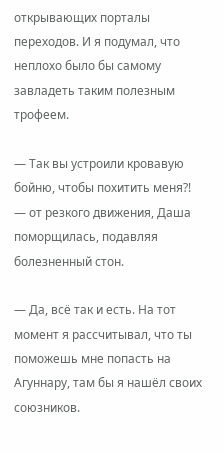открывающих порталы переходов. И я подумал, что неплохо было бы самому завладеть таким полезным трофеем.

— Так вы устроили кровавую бойню, чтобы похитить меня?! — от резкого движения, Даша поморщилась, подавляя болезненный стон.

— Да, всё так и есть. На тот момент я рассчитывал, что ты поможешь мне попасть на Агуннару, там бы я нашёл своих союзников.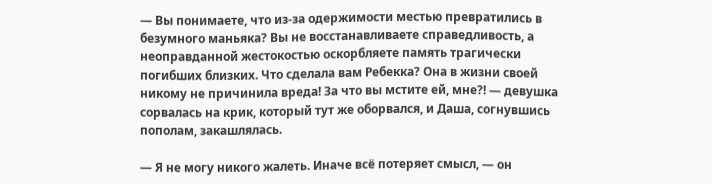— Вы понимаете, что из-за одержимости местью превратились в безумного маньяка? Вы не восстанавливаете справедливость, а неоправданной жестокостью оскорбляете память трагически погибших близких. Что сделала вам Ребекка? Она в жизни своей никому не причинила вреда! За что вы мстите ей, мне?! — девушка сорвалась на крик, который тут же оборвался, и Даша, согнувшись пополам, закашлялась.

— Я не могу никого жалеть. Иначе всё потеряет смысл, — он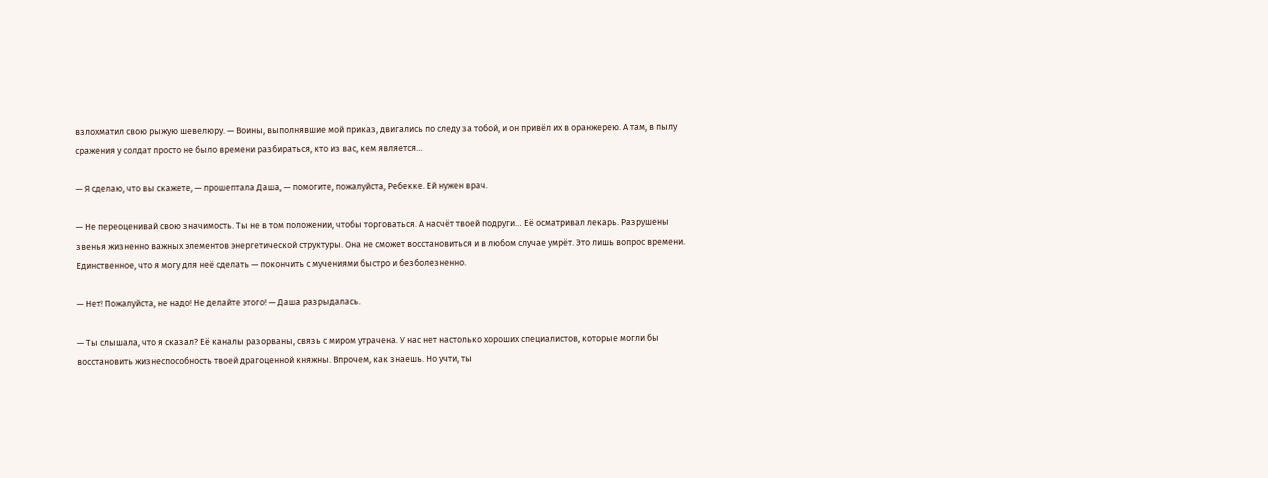взлохматил свою рыжую шевелюру. — Воины, выполнявшие мой приказ, двигались по следу за тобой, и он привёл их в оранжерею. А там, в пылу сражения у солдат просто не было времени разбираться, кто из вас, кем является…

— Я сделаю, что вы скажете, — прошептала Даша, — помогите, пожалуйста, Ребекке. Ей нужен врач.

— Не переоценивай свою значимость. Ты не в том положении, чтобы торговаться. А насчёт твоей подруги… Её осматривал лекарь. Разрушены звенья жизненно важных элементов энергетической структуры. Она не сможет восстановиться и в любом случае умрёт. Это лишь вопрос времени. Единственное, что я могу для неё сделать — покончить с мучениями быстро и безболезненно.

— Нет! Пожалуйста, не надо! Не делайте этого! — Даша разрыдалась.

— Ты слышала, что я сказал? Её каналы разорваны, связь с миром утрачена. У нас нет настолько хороших специалистов, которые могли бы восстановить жизнеспособность твоей драгоценной княжны. Впрочем, как знаешь. Но учти, ты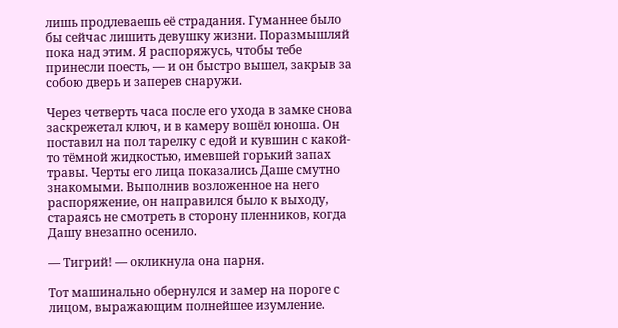лишь продлеваешь её страдания. Гуманнее было бы сейчас лишить девушку жизни. Поразмышляй пока над этим. Я распоряжусь, чтобы тебе принесли поесть, — и он быстро вышел, закрыв за собою дверь и заперев снаружи.

Через четверть часа после его ухода в замке снова заскрежетал ключ, и в камеру вошёл юноша. Он поставил на пол тарелку с едой и кувшин с какой-то тёмной жидкостью, имевшей горький запах травы. Черты его лица показались Даше смутно знакомыми. Выполнив возложенное на него распоряжение, он направился было к выходу, стараясь не смотреть в сторону пленников, когда Дашу внезапно осенило.

— Тигрий! — окликнула она парня.

Тот машинально обернулся и замер на пороге с лицом, выражающим полнейшее изумление.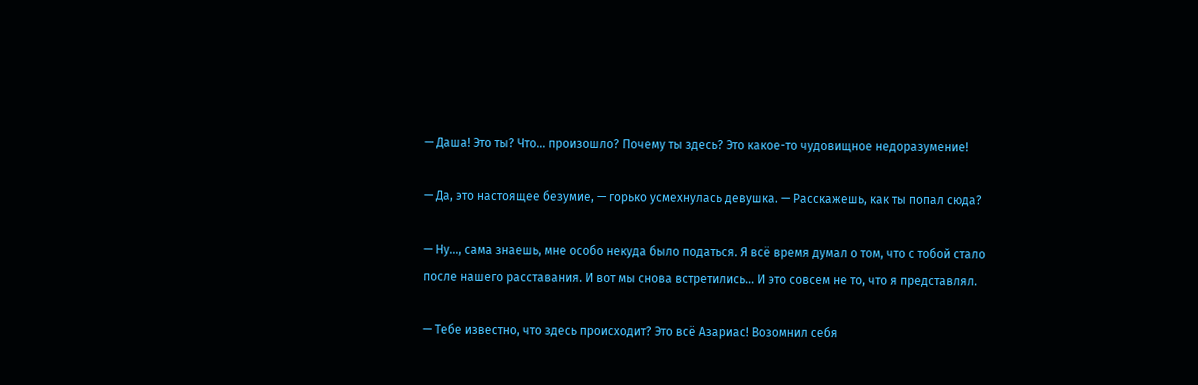— Даша! Это ты? Что… произошло? Почему ты здесь? Это какое-то чудовищное недоразумение!

— Да, это настоящее безумие, — горько усмехнулась девушка. — Расскажешь, как ты попал сюда?

— Ну…, сама знаешь, мне особо некуда было податься. Я всё время думал о том, что с тобой стало после нашего расставания. И вот мы снова встретились… И это совсем не то, что я представлял.

— Тебе известно, что здесь происходит? Это всё Азариас! Возомнил себя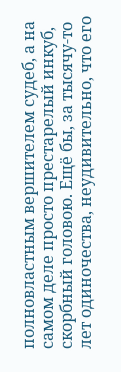полновластным вершителем судеб, а на самом деле просто престарелый инкуб, скорбный головою. Ещё бы, за тысячу-то лет одиночества, неудивительно, что его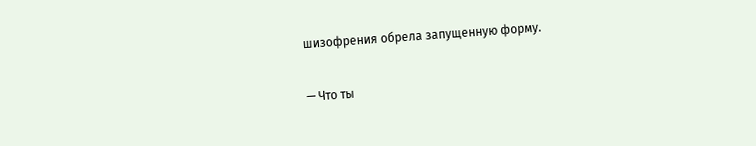шизофрения обрела запущенную форму.

— Что ты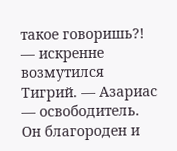такое говоришь?! — искренне возмутился Тигрий. — Азариас — освободитель. Он благороден и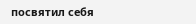посвятил себя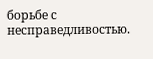борьбе с несправедливостью.